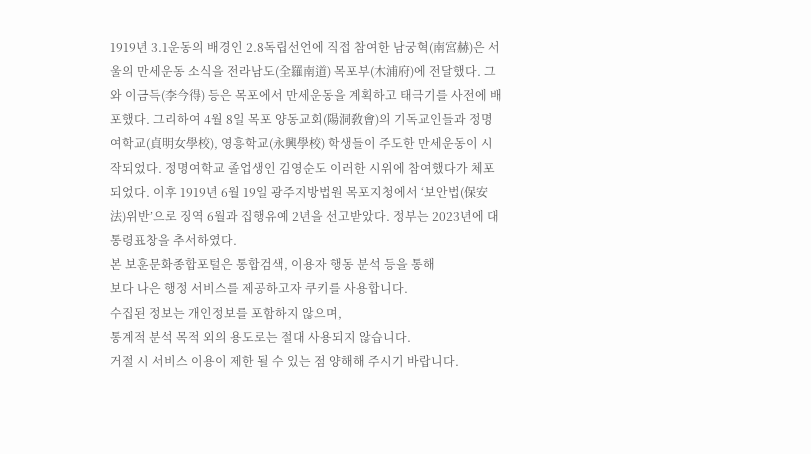1919년 3.1운동의 배경인 2.8독립선언에 직접 참여한 남궁혁(南宮赫)은 서울의 만세운동 소식을 전라남도(全羅南道) 목포부(木浦府)에 전달했다. 그와 이금득(李今得) 등은 목포에서 만세운동을 계획하고 태극기를 사전에 배포했다. 그리하여 4월 8일 목포 양동교회(陽洞敎會)의 기독교인들과 정명여학교(貞明女學校), 영흥학교(永興學校) 학생들이 주도한 만세운동이 시작되었다. 정명여학교 졸업생인 김영순도 이러한 시위에 참여했다가 체포되었다. 이후 1919년 6월 19일 광주지방법원 목포지청에서 ‘보안법(保安法)위반’으로 징역 6월과 집행유예 2년을 선고받았다. 정부는 2023년에 대통령표창을 추서하였다.
본 보훈문화종합포털은 통합검색, 이용자 행동 분석 등을 통해
보다 나은 행정 서비스를 제공하고자 쿠키를 사용합니다.
수집된 정보는 개인정보를 포함하지 않으며,
통계적 분석 목적 외의 용도로는 절대 사용되지 않습니다.
거절 시 서비스 이용이 제한 될 수 있는 점 양해해 주시기 바랍니다.